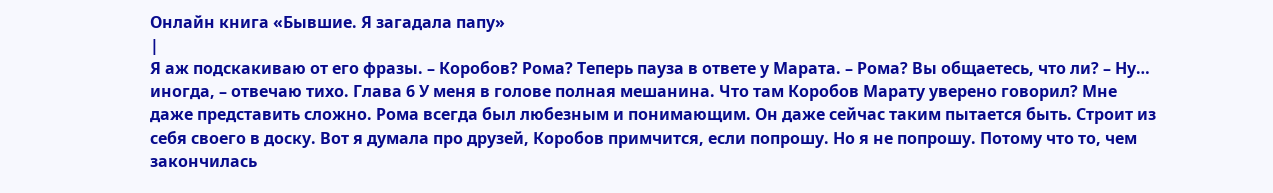Онлайн книга «Бывшие. Я загадала папу»
|
Я аж подскакиваю от его фразы. – Коробов? Рома? Теперь пауза в ответе у Марата. – Рома? Вы общаетесь, что ли? – Ну… иногда, – отвечаю тихо. Глава 6 У меня в голове полная мешанина. Что там Коробов Марату уверено говорил? Мне даже представить сложно. Рома всегда был любезным и понимающим. Он даже сейчас таким пытается быть. Строит из себя своего в доску. Вот я думала про друзей, Коробов примчится, если попрошу. Но я не попрошу. Потому что то, чем закончилась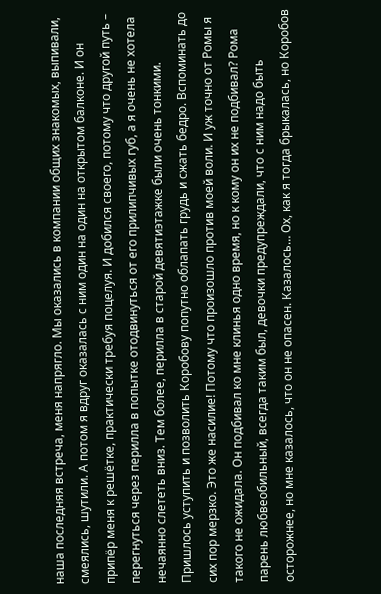наша последняя встреча, меня напрягло. Мы оказались в компании общих знакомых, выпивали, смеялись, шутили. А потом я вдруг оказалась с ним один на один на открытом балконе. И он припёр меня к решётке, практически требуя поцелуя. И добился своего, потому что другой путь – перегнуться через перилла в попытке отодвинуться от его прилипчивых губ, а я очень не хотела нечаянно слететь вниз. Тем более, перилла в старой девятиэтажке были очень тонкими. Пришлось уступить и позволить Коробову попутно облапать грудь и сжать бедро. Вспоминать до сих пор мерзко. Это же насилие! Потому что произошло против моей воли. И уж точно от Ромы я такого не ожидала. Он подбивал ко мне клинья одно время, но к кому он их не подбивал? Рома парень любвеобильный, всегда таким был, девочки предупреждали, что с ним надо быть осторожнее, но мне казалось, что он не опасен. Казалось… Ох, как я тогда брыкалась, но Коробов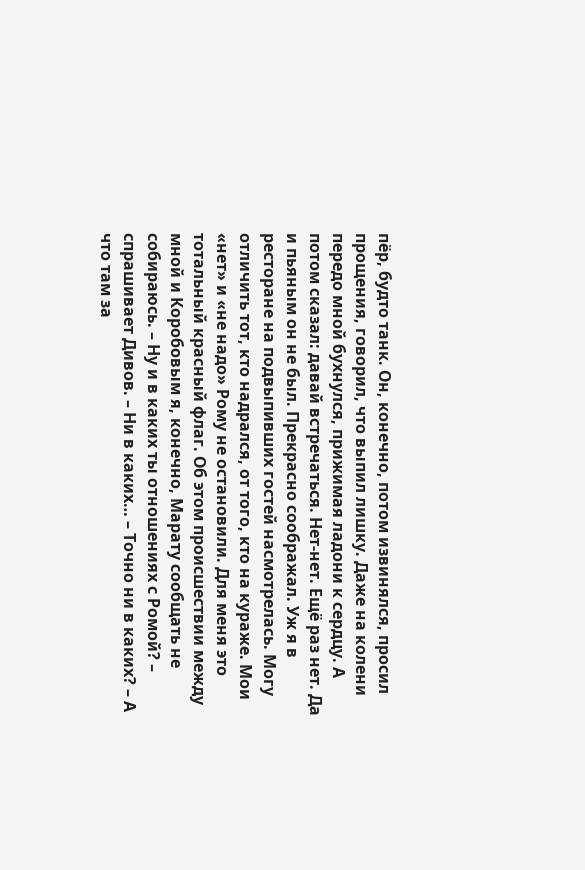пёр, будто танк. Он, конечно, потом извинялся, просил прощения, говорил, что выпил лишку. Даже на колени передо мной бухнулся, прижимая ладони к сердцу. А потом сказал: давай встречаться. Нет-нет. Ещё раз нет. Да и пьяным он не был. Прекрасно соображал. Уж я в ресторане на подвыпивших гостей насмотрелась. Могу отличить тот, кто надрался, от того, кто на кураже. Мои «нет» и «не надо» Рому не остановили. Для меня это тотальный красный флаг. Об этом происшествии между мной и Коробовым я, конечно, Марату сообщать не собираюсь. – Ну и в каких ты отношениях с Ромой? – спрашивает Дивов. – Ни в каких… – Точно ни в каких? – А что там за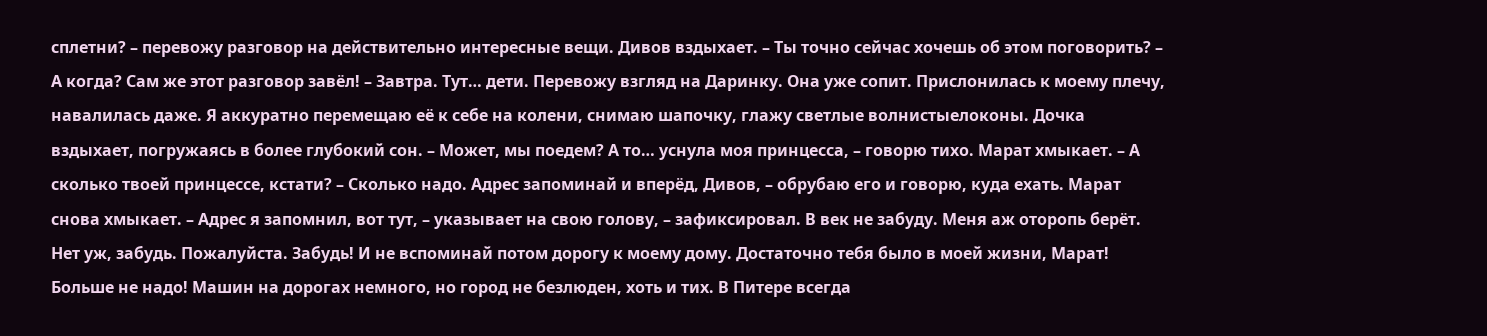сплетни? – перевожу разговор на действительно интересные вещи. Дивов вздыхает. – Ты точно сейчас хочешь об этом поговорить? – А когда? Сам же этот разговор завёл! – Завтра. Тут… дети. Перевожу взгляд на Даринку. Она уже сопит. Прислонилась к моему плечу, навалилась даже. Я аккуратно перемещаю её к себе на колени, снимаю шапочку, глажу светлые волнистыелоконы. Дочка вздыхает, погружаясь в более глубокий сон. – Может, мы поедем? А то… уснула моя принцесса, – говорю тихо. Марат хмыкает. – А сколько твоей принцессе, кстати? – Сколько надо. Адрес запоминай и вперёд, Дивов, – обрубаю его и говорю, куда ехать. Марат снова хмыкает. – Адрес я запомнил, вот тут, – указывает на свою голову, – зафиксировал. В век не забуду. Меня аж оторопь берёт. Нет уж, забудь. Пожалуйста. Забудь! И не вспоминай потом дорогу к моему дому. Достаточно тебя было в моей жизни, Марат! Больше не надо! Машин на дорогах немного, но город не безлюден, хоть и тих. В Питере всегда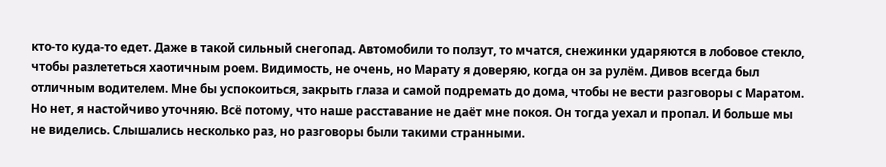кто-то куда-то едет. Даже в такой сильный снегопад. Автомобили то ползут, то мчатся, снежинки ударяются в лобовое стекло, чтобы разлететься хаотичным роем. Видимость, не очень, но Марату я доверяю, когда он за рулём. Дивов всегда был отличным водителем. Мне бы успокоиться, закрыть глаза и самой подремать до дома, чтобы не вести разговоры с Маратом. Но нет, я настойчиво уточняю. Всё потому, что наше расставание не даёт мне покоя. Он тогда уехал и пропал. И больше мы не виделись. Слышались несколько раз, но разговоры были такими странными.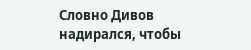Словно Дивов надирался, чтобы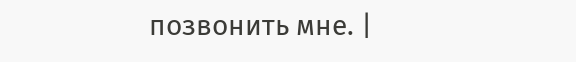позвонить мне. |